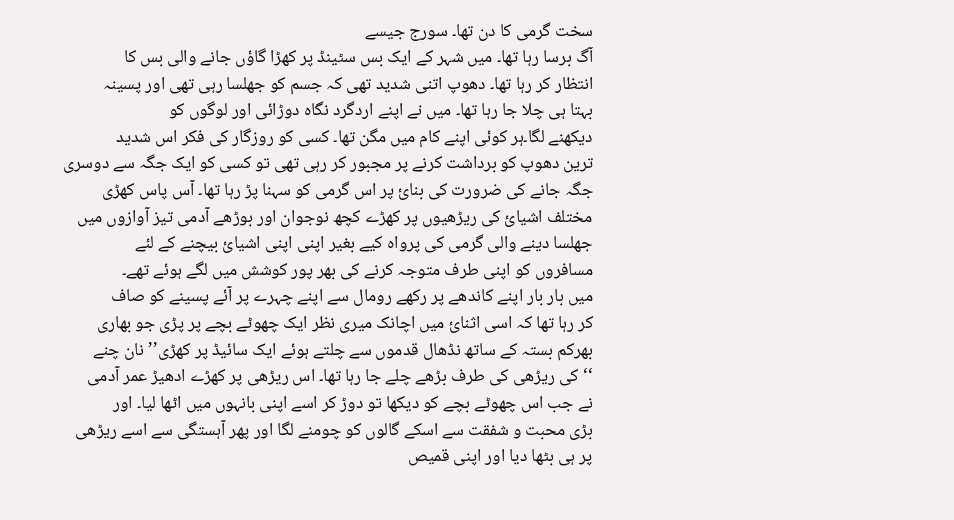سخت گرمی کا دن تھا۔ سورج جیسے
آگ برسا رہا تھا۔ میں شہر کے ایک بس سٹینڈ پر کھڑا گاؤں جانے والی بس کا
انتظار کر رہا تھا۔ دھوپ اتنی شدید تھی کہ جسم کو جھلسا رہی تھی اور پسینہ
بہتا ہی چلا جا رہا تھا۔ میں نے اپنے اردگرد نگاہ دوڑائی اور لوگوں کو
دیکھنے لگا۔ہر کوئی اپنے کام میں مگن تھا۔ کسی کو روزگار کی فکر اس شدید
ترین دھوپ کو برداشت کرنے پر مجبور کر رہی تھی تو کسی کو ایک جگہ سے دوسری
جگہ جانے کی ضرورت کی بنائ پر اس گرمی کو سہنا پڑ رہا تھا۔ آس پاس کھڑی
مختلف اشیائ کی ریڑھیوں پر کھڑے کچھ نوجوان اور بوڑھے آدمی تیز آوازوں میں
جھلسا دینے والی گرمی کی پرواہ کیے بغیر اپنی اپنی اشیائ بیچنے کے لئے
مسافروں کو اپنی طرف متوجہ کرنے کی بھر پور کوشش میں لگے ہوئے تھے۔
میں بار بار اپنے کاندھے پر رکھے رومال سے اپنے چہرے پر آئے پسینے کو صاف
کر رہا تھا کہ اسی اثنائ میں اچانک میری نظر ایک چھوٹے بچے پر پڑی جو بھاری
بھرکم بستہ کے ساتھ نڈھال قدموں سے چلتے ہوئے ایک سائیڈ پر کھڑی’’ نان چنے
‘‘ کی ریڑھی کی طرف بڑھے چلے جا رہا تھا۔ اس ریڑھی پر کھڑے ادھیڑ عمر آدمی
نے جب اس چھوٹے بچے کو دیکھا تو دوڑ کر اسے اپنی بانہوں میں اٹھا لیا۔ اور
بڑی محبت و شفقت سے اسکے گالوں کو چومنے لگا اور پھر آہستگی سے اسے ریڑھی
پر ہی بٹھا دیا اور اپنی قمیص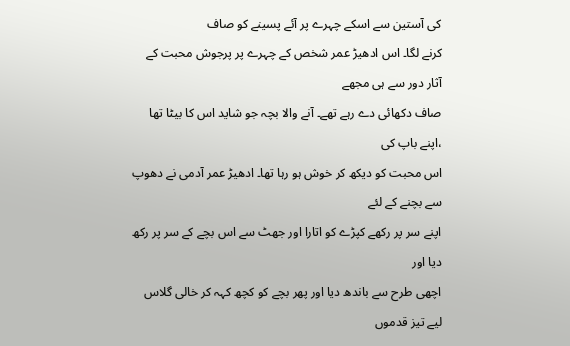کی آستین سے اسکے چہرے پر آئے پسینے کو صاف
کرنے لگا۔ اس ادھیڑ عمر شخص کے چہرے پر پرجوش محبت کے آثار دور سے ہی مجھے
صاف دکھائی دے رہے تھے۔ آنے والا بچہ جو شاید اس کا بیٹا تھا ،اپنے باپ کی
اس محبت کو دیکھ کر خوش ہو رہا تھا۔ ادھیڑ عمر آدمی نے دھوپ سے بچنے کے لئے
اپنے سر پر رکھے کپڑے کو اتارا اور جھٹ سے اس بچے کے سر پر رکھ دیا اور
اچھی طرح سے باندھ دیا اور پھر بچے کو کچھ کہہ کر خالی گلاس لیے تیز قدموں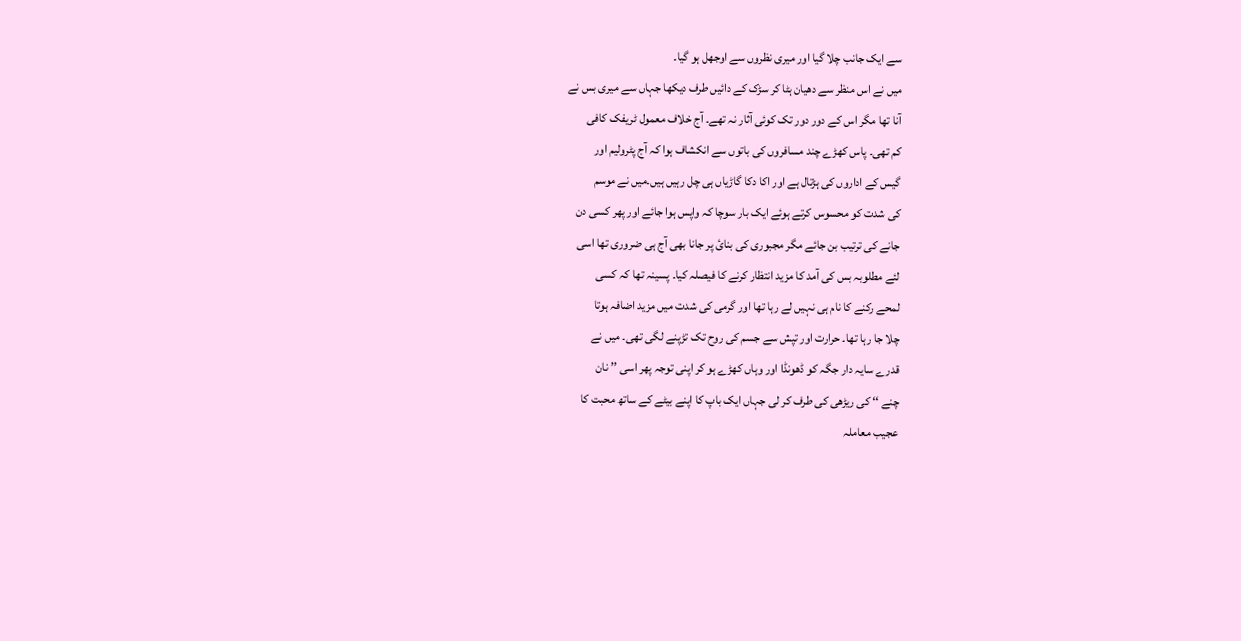سے ایک جانب چلا گیا اور میری نظروں سے اوجھل ہو گیا۔
میں نے اس منظر سے دھیان ہٹا کر سڑک کے دائیں طرف دیکھا جہاں سے میری بس نے
آنا تھا مگر اس کے دور دور تک کوئی آثار نہ تھے۔ آج خلاف معمول ٹریفک کافی
کم تھی۔ پاس کھڑے چند مسافروں کی باتوں سے انکشاف ہوا کہ آج پٹرولیم اور
گیس کے اداروں کی ہڑتال ہے اور اکا دکا گاڑیاں ہی چل رہیں ہیں۔میں نے موسم
کی شدت کو محسوس کرتے ہوئے ایک بار سوچا کہ واپس ہوا جائے اور پھر کسی دن
جانے کی ترتیب بن جائے مگر مجبوری کی بنائ پر جانا بھی آج ہی ضروری تھا اسی
لئے مطلوبہ بس کی آمد کا مزید انتظار کرنے کا فیصلہ کیا۔ پسینہ تھا کہ کسی
لمحے رکنے کا نام ہی نہیں لے رہا تھا اور گرمی کی شدت میں مزید اضافہ ہوتا
چلا جا رہا تھا۔ حرارت اور تپش سے جسم کی روح تک تڑپنے لگی تھی۔ میں نے
قدرے سایہ دار جگہ کو ڈھونڈا اور وہاں کھڑے ہو کر اپنی توجہ پھر اسی ’’ نان
چنے ‘‘ کی ریڑھی کی طرف کر لی جہاں ایک باپ کا اپنے بیٹے کے ساتھ محبت کا
عجیب معاملہ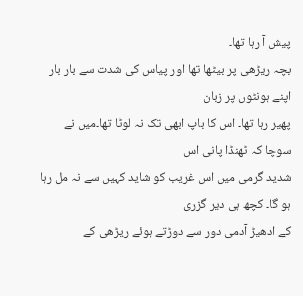پیش آ رہا تھا۔
بچہ ریڑھی پر بیٹھا تھا اور پیاس کی شدت سے بار بار اپنے ہونٹوں پر زبان
پھیر رہا تھا۔ اس کا باپ ابھی تک نہ لوٹا تھا۔میں نے سوچا کہ ٹھنڈا پانی اس
شدید گرمی میں اس غریب کو شاید کہیں سے نہ مل رہا ہو گا۔ کچھ ہی دیر گزری
کے ادھیڑ آدمی دور سے دوڑتے ہوئے ریڑھی کے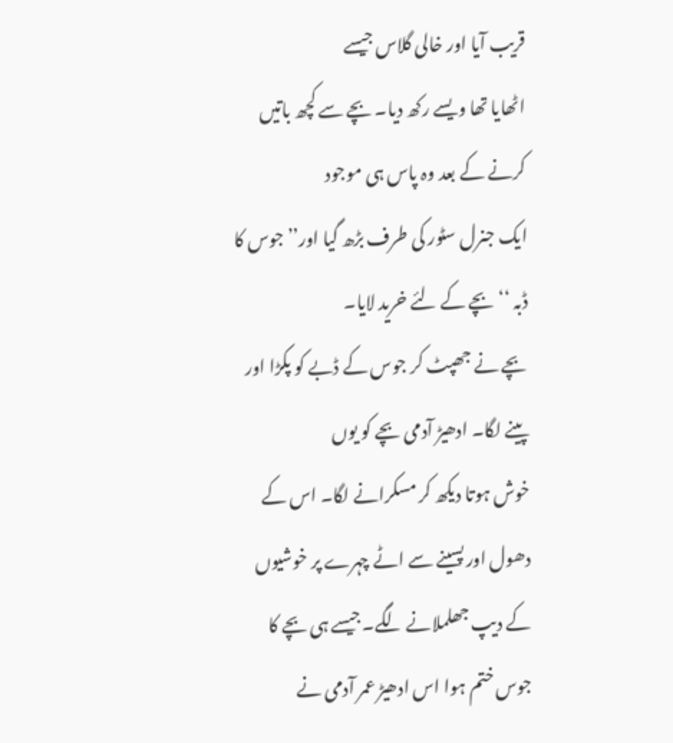قریب آیا اور خالی گلاس جیسے
اٹھایا تھا ویسے رکھ دیا۔ بچے سے کچھ باتیں کرنے کے بعد وہ پاس ہی موجود
ایک جنرل سٹور کی طرف بڑھ گیا اور’’ جوس کا ڈبہ ‘‘ بچے کے لئے خرید لایا۔
بچے نے جھپٹ کر جوس کے ڈبے کو پکڑا اور پینے لگا۔ ادھیڑ آدمی بچے کو یوں
خوش ہوتا دیکھ کر مسکرانے لگا۔ اس کے دھول اور پسینے سے اٹے چہرے پر خوشیوں
کے دیپ جھلملانے لگے۔جیسے ہی بچے کا جوس ختم ہوا اس ادھیڑ عمر آدمی نے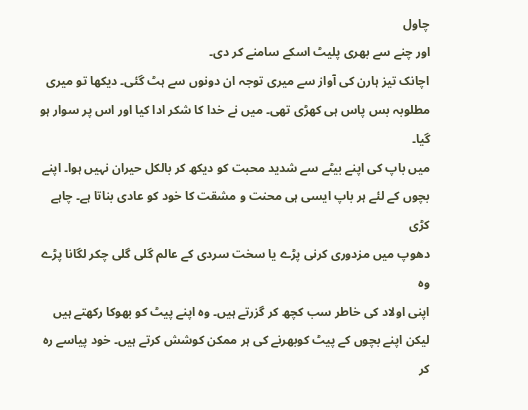چاول
اور چنے سے بھری پلیٹ اسکے سامنے کر دی۔
اچانک تیز ہارن کی آواز سے میری توجہ ان دونوں سے ہٹ گئی۔ دیکھا تو میری
مطلوبہ بس پاس ہی کھڑی تھی۔ میں نے خدا کا شکر ادا کیا اور اس پر سوار ہو
گیا۔
میں باپ کی اپنے بیٹے سے شدید محبت کو دیکھ کر بالکل حیران نہیں ہوا۔ اپنے
بچوں کے لئے ہر باپ ایسی ہی محنت و مشقت کا خود کو عادی بناتا ہے۔ چاہے کڑی
دھوپ میں مزدوری کرنی پڑے یا سخت سردی کے عالم گلی گلی چکر لگانا پڑے وہ
اپنی اولاد کی خاطر سب کچھ کر گزرتے ہیں۔ وہ اپنے پیٹ کو بھوکا رکھتے ہیں
لیکن اپنے بچوں کے پیٹ کوبھرنے کی ہر ممکن کوشش کرتے ہیں۔ خود پیاسے رہ کر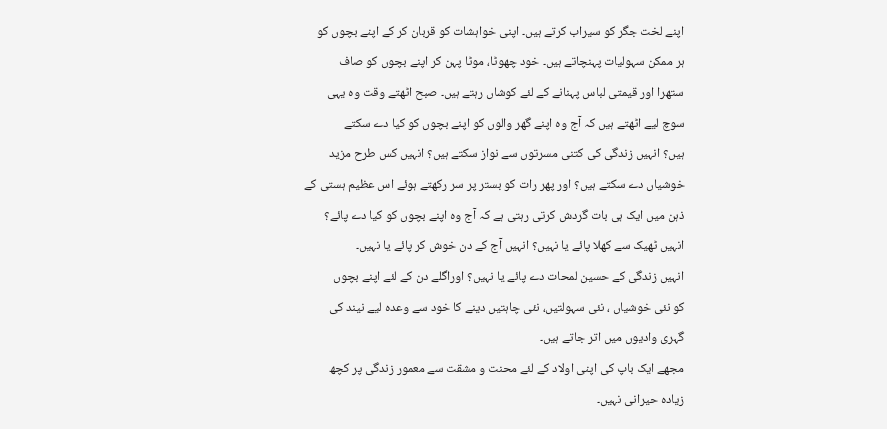اپنے لخت جگر کو سیراب کرتے ہیں۔ اپنی خواہشات کو قربان کر کے اپنے بچوں کو
ہر ممکن سہولیات پہنچاتے ہیں۔ خود چھوٹا، موٹا پہن کر اپنے بچوں کو صاف
ستھرا اور قیمتی لباس پہنانے کے لئے کوشاں رہتے ہیں۔ صبح اٹھتے وقت وہ یہی
سوچ لیے اٹھتے ہیں کہ آج وہ اپنے گھر والوں کو اپنے بچوں کو کیا دے سکتے
ہیں؟ انہیں زندگی کی کتنی مسرتوں سے نواز سکتے ہیں؟ انہیں کس طرح مزید
خوشیاں دے سکتے ہیں؟ اور پھر رات کو بستر پر سر رکھتے ہوئے اس عظیم ہستی کے
ذہن میں ایک ہی بات گردش کرتی رہتی ہے کہ آج وہ اپنے بچوں کو کیا دے پائے؟
انہیں ٹھیک سے کھلا پائے یا نہیں؟ انہیں آج کے دن خوش کر پائے یا نہیں۔
انہیں زندگی کے حسین لمحات دے پائے یا نہیں؟ اوراگلے دن کے لئے اپنے بچوں
کو نئی خوشیاں ، نئی سہولتیں، نئی چاہتیں دینے کا خود سے وعدہ لیے نیند کی
گہری وادیوں میں اتر جاتے ہیں۔
مجھے ایک باپ کی اپنی اولاد کے لئے محنت و مشقت سے معمور زندگی پر کچھ
زیادہ حیرانی نہیں۔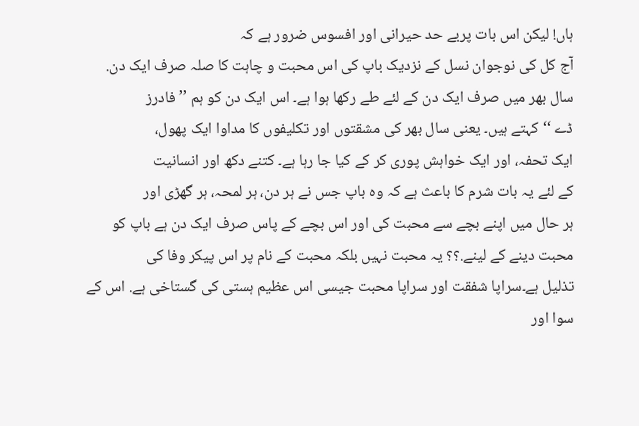ہاں! لیکن اس بات پربے حد حیرانی اور افسوس ضرور ہے کہ
آج کل کی نوجوان نسل کے نزدیک باپ کی اس محبت و چاہت کا صلہ صرف ایک دن.
سال بھر میں صرف ایک دن کے لئے طے رکھا ہوا ہے۔ اس ایک دن کو ہم ’’ فادرز
ڈے ‘‘ کہتے ہیں۔ یعنی سال بھر کی مشقتوں اور تکلیفوں کا مداوا ایک پھول،
ایک تحفہ، اور ایک خواہش پوری کر کے کیا جا رہا ہے۔ کتنے دکھ اور انسانیت
کے لئے یہ بات شرم کا باعث ہے کہ وہ باپ جس نے ہر دن، ہر لمحہ، ہر گھڑی اور
ہر حال میں اپنے بچے سے محبت کی اور اس بچے کے پاس صرف ایک دن ہے باپ کو
محبت دینے کے لینے.؟؟ یہ محبت نہیں بلکہ محبت کے نام پر اس پیکر وفا کی
تذلیل ہے۔سراپا شفقت اور سراپا محبت جیسی اس عظیم ہستی کی گستاخی ہے. اس کے
سوا اور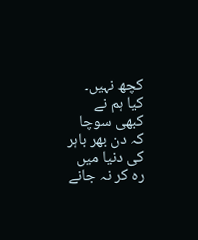کچھ نہیں۔
کیا ہم نے کبھی سوچا کہ دن بھر باہر کی دنیا میں رہ کر نہ جانے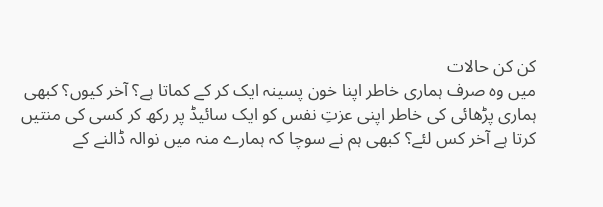کن کن حالات
میں وہ صرف ہماری خاطر اپنا خون پسینہ ایک کر کے کماتا ہے؟ آخر کیوں؟ کبھی
ہماری پڑھائی کی خاطر اپنی عزتِ نفس کو ایک سائیڈ پر رکھ کر کسی کی منتیں
کرتا ہے آخر کس لئے؟ کبھی ہم نے سوچا کہ ہمارے منہ میں نوالہ ڈالنے کے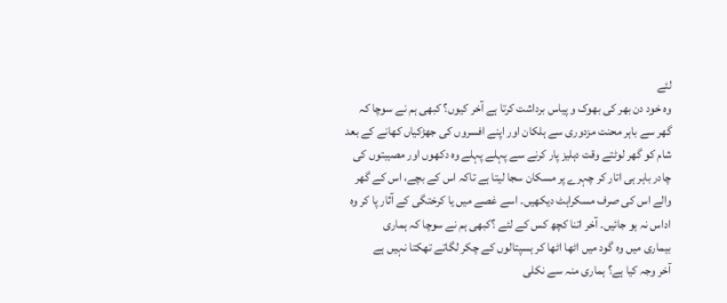لئے
وہ خود دن بھر کی بھوک و پیاس برداشت کرتا ہے آخر کیوں؟ کبھی ہم نے سوچا کہ
گھر سے باہر محنت مزدوری سے ہلکان اور اپنے افسروں کی جھڑکیاں کھانے کے بعد
شام کو گھر لوٹتے وقت دہلیز پار کرنے سے پہلے پہلے وہ دکھوں اور مصیبتوں کی
چادر باہر ہی اتار کر چہرے پر مسکان سجا لیتا ہے تاکہ اس کے بچے، اس کے گھر
والے اس کی صرف مسکراہٹ دیکھیں۔ اسے غصے میں یا کرختگی کے آثار پا کر وہ
اداس نہ ہو جائیں۔ آخر اتنا کچھ کس کے لئے ؟کبھی ہم نے سوچا کہ ہماری
بیماری میں وہ گود میں اٹھا اٹھا کر ہسپتالوں کے چکر لگاتے تھکتا نہیں ہے
آخر وجہ کیا ہے؟ ہماری منہ سے نکلی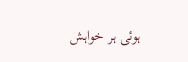ہوئی ہر خواہش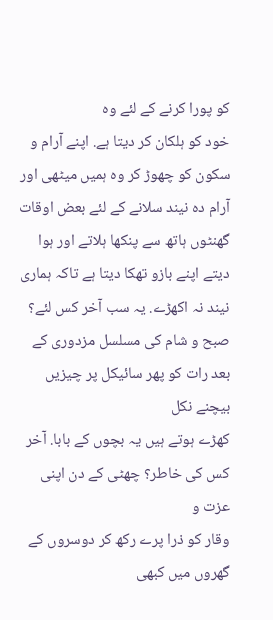کو پورا کرنے کے لئے وہ
خود کو ہلکان کر دیتا ہے. اپنے آرام و سکون کو چھوڑ کر وہ ہمیں میٹھی اور
آرام دہ نیند سلانے کے لئے بعض اوقات گھنٹوں ہاتھ سے پنکھا ہلاتے اور ہوا
دیتے اپنے بازو تھکا دیتا ہے تاکہ ہماری نیند نہ اکھڑے. یہ سب آخر کس لئے؟
صبح و شام کی مسلسل مزدوری کے بعد رات کو پھر سائیکل پر چیزیں بیچنے نکل
کھڑے ہوتے ہیں یہ بچوں کے بابا. آخر کس کی خاطر؟ چھٹی کے دن اپنی عزت و
وقار کو ذرا پرے رکھ کر دوسروں کے گھروں میں کبھی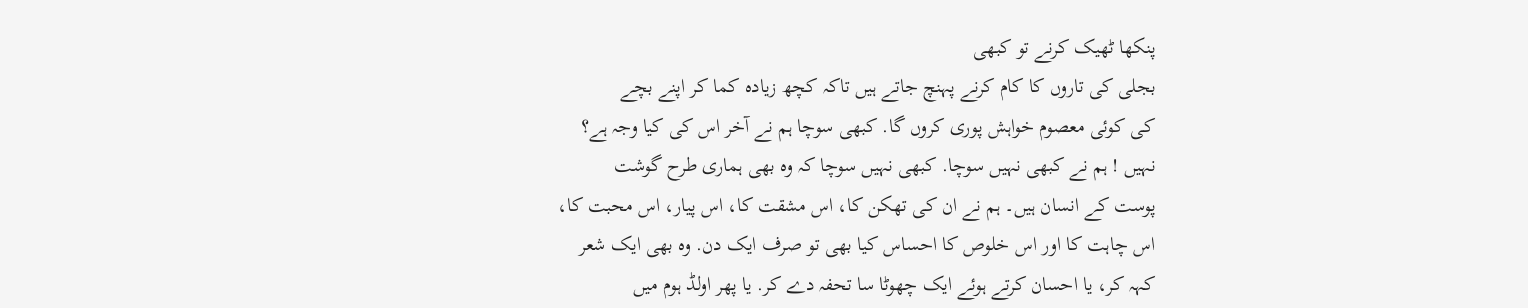پنکھا ٹھیک کرنے تو کبھی
بجلی کی تاروں کا کام کرنے پہنچ جاتے ہیں تاکہ کچھ زیادہ کما کر اپنے بچے
کی کوئی معصوم خواہش پوری کروں گا. کبھی سوچا ہم نے آخر اس کی کیا وجہ ہے؟
نہیں ! ہم نے کبھی نہیں سوچا. کبھی نہیں سوچا کہ وہ بھی ہماری طرح گوشت
پوست کے انسان ہیں۔ ہم نے ان کی تھکن کا، اس مشقت کا، اس پیار، اس محبت کا،
اس چاہت کا اور اس خلوص کا احساس کیا بھی تو صرف ایک دن. وہ بھی ایک شعر
کہہ کر، یا احسان کرتے ہوئے ایک چھوٹا سا تحفہ دے کر. یا پھر اولڈ ہوم میں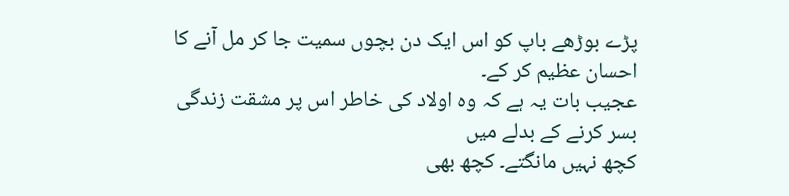پڑے بوڑھے باپ کو اس ایک دن بچوں سمیت جا کر مل آنے کا احسان عظیم کر کے۔
عجیب بات یہ ہے کہ وہ اولاد کی خاطر اس پر مشقت زندگی بسر کرنے کے بدلے میں
کچھ نہیں مانگتے۔ کچھ بھی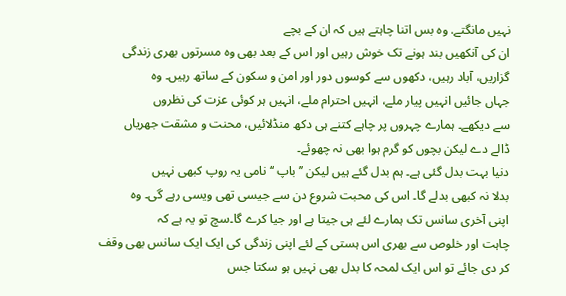نہیں مانگتے. وہ بس اتنا چاہتے ہیں کہ ان کے بچے
ان کی آنکھیں بند ہونے تک خوش رہیں اور اس کے بعد بھی وہ مسرتوں بھری زندگی
گزاریں، آباد رہیں، دکھوں سے کوسوں دور اور امن و سکون کے ساتھ رہیں۔ وہ
جہاں جائیں انہیں پیار ملے، انہیں احترام ملے، انہیں ہر کوئی عزت کی نظروں
سے دیکھے۔ ہمارے چہروں پر چاہے کتنے ہی دکھ منڈلائیں، محنت و مشقت جھریاں
ڈالے دے لیکن بچوں کو گرم ہوا بھی نہ چھوئے۔
دنیا بہت بدل گئی ہے۔ ہم بدل گئے ہیں لیکن ’’ باپ ‘‘ نامی یہ روپ کبھی نہیں
بدلا نہ کبھی بدلے گا۔ اس کی محبت شروع دن سے جیسی تھی ویسی رہے گی۔ وہ
اپنی آخری سانس تک ہمارے لئے ہی جیتا ہے اور جیا کرے گا۔سچ تو یہ ہے کہ
چاہت اور خلوص سے بھری اس ہستی کے لئے اپنی زندگی کی ایک ایک سانس بھی وقف
کر دی جائے تو اس ایک لمحہ کا بدل بھی نہیں ہو سکتا جس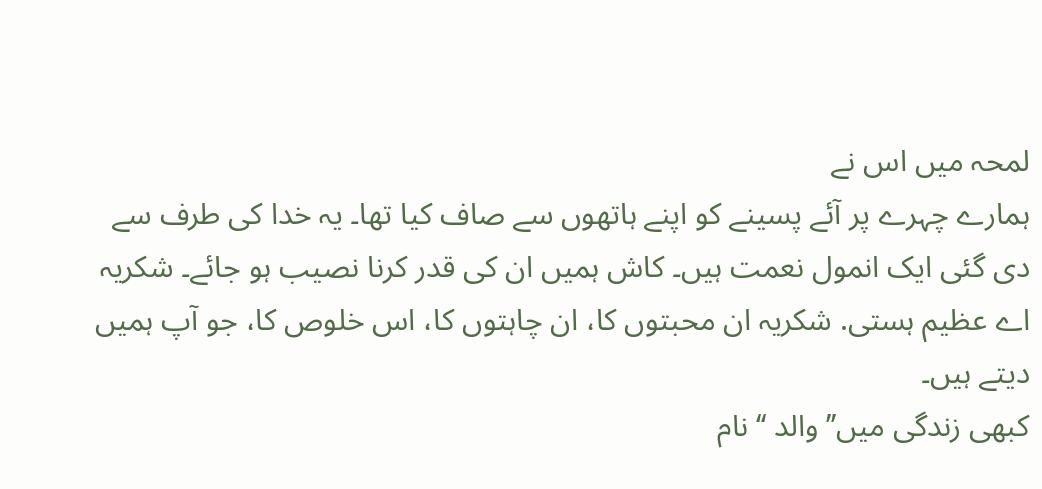لمحہ میں اس نے
ہمارے چہرے پر آئے پسینے کو اپنے ہاتھوں سے صاف کیا تھا۔ یہ خدا کی طرف سے
دی گئی ایک انمول نعمت ہیں۔ کاش ہمیں ان کی قدر کرنا نصیب ہو جائے۔ شکریہ
اے عظیم ہستی. شکریہ ان محبتوں کا، ان چاہتوں کا، اس خلوص کا، جو آپ ہمیں
دیتے ہیں۔
کبھی زندگی میں’’ والد ‘‘ نام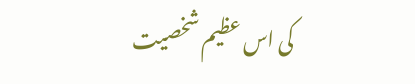کی اس عظیم شخصیت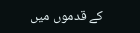کے قدموں میں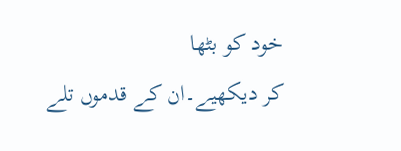خود کو بٹھا
کر دیکھیے۔ان کے قدموں تلے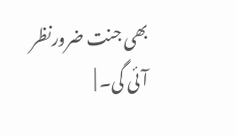بھی جنت ضرورنظر آئی گی۔ |